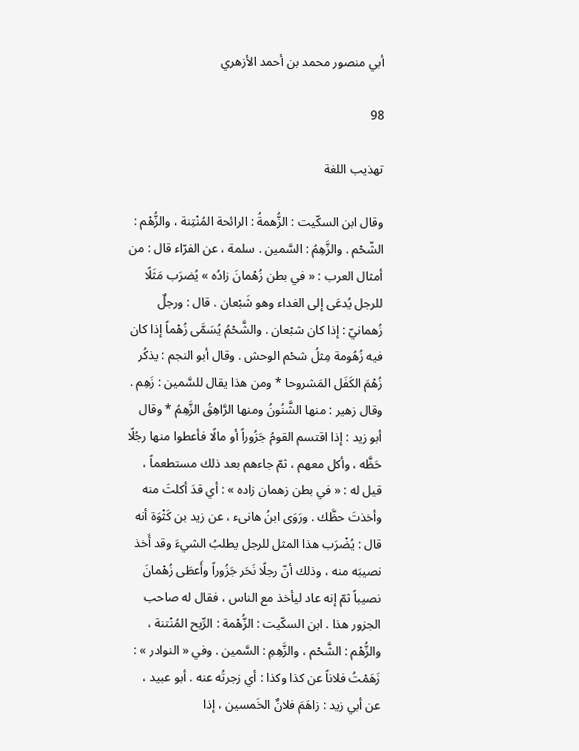أبي منصور محمد بن أحمد الأزهري

98

تهذيب اللغة

وقال ابن السكّيت : الزُّهمةُ : الرائحة المُنْتِنة ، والزُّهْم : الشّحْم . والزَّهِمُ : السَّمين . سلمة ، عن الفرّاء قال : من أمثال العرب : « في بطن زُهْمانَ زادُه » يُضرَب مَثَلًا للرجل يُدعَى إلى الغداء وهو شَبْعان . قال : ورجلٌ زُهمانيّ : إذا كان شبْعان . والشَّحْمُ يُسَمَّى زُهْماً إذا كان فيه زُهُومة مِثلُ شحْم الوحش . وقال أبو النجم : يذكُر زُهْمَ الكَفَل المَشروحا * ومن هذا يقال للسَّمين : زَهِم . وقال زهير : منها الشَّنُونُ ومنها الرَّاهِقُ الزَّهِمُ * وقال أبو زيد : إذا اقتسم القومُ جَزُوراً أو مالًا فأعطوا منها رجُلًا حَظَّه ، وأكل معهم ، ثمّ جاءهم بعد ذلك مستطعماً ، قيل له : « في بطن زهمان زاده » : أي قدَ أكلتَ منه وأخذتَ حظَّك . ورَوَى ابنُ هانىء ، عن زيد بن كَثْوَة أنه قال : يُضْرَب هذا المثل للرجل يطلبُ الشيءَ وقد أَخذ نصيبَه منه ، وذلك أنّ رجلًا نَحَر جَزُوراً وأَعطَى زُهْمانَ نصيباً ثمّ إنه عاد ليأخذ مع الناس ، فقال له صاحب الجزور هذا . ابن السكّيت : الزُّهْمة : الرِّيح المُنْتنة ، والزُّهْم : الشَّحْم ، والزَّهِمِ : السَّمين . وفي « النوادر » : زَهَمْتُ فلاناً عن كذا وكذا : أي زجرتُه عنه . أبو عبيد ، عن أبي زيد : زاهَمَ فلانٌ الخَمسين ، إذا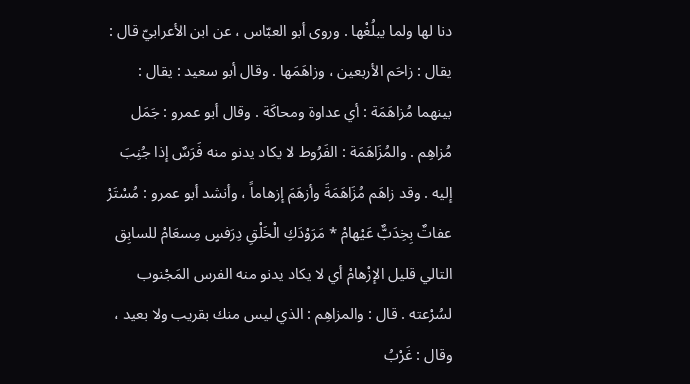دنا لها ولما يبلُغْها . وروى أبو العبّاس ، عن ابن الأعرابيّ قال : يقال : زاحَم الأربعين ، وزاهَمَها . وقال أبو سعيد : يقال : بينهما مُزاهَمَة : أي عداوة ومحاكَة . وقال أبو عمرو : جَمَل مُزاهِم . والمُزَاهَمَة : الفَرُوط لا يكاد يدنو منه فَرَسٌ إذا جُنِبَ إليه . وقد زاهَم مُزَاهَمَةَ وأزهَمَ إزهاماً ، وأنشد أبو عمرو : مُسْتَرْ عفاتٌ بِخِدَبٌّ عَيْهامْ * مَرَوْدَكِ الْخَلْقِ دِرَفسٍ مِسعَامْ للسابِق التالي قليل الإزْهامْ أي لا يكاد يدنو منه الفرس المَجْنوب لسُرْعته . قال : والمزاهِم : الذي ليس منك بقريب ولا بعيد ، وقال : غَرْبُ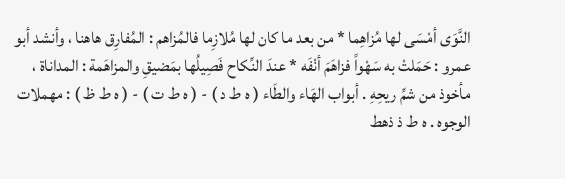النَّوَى أمْسَى لها مُزاهِما * من بعد ما كان لها مُلازِما فالمُزاهم : المُفارِق هاهنا ، وأنشد أبو عمرو : حَمَلتْ به سَهْواً فزاهَمَ أنْفَه * عندَ النِّكاح فَصِيلُها بمَضيقِ والمزاهَمة : المداناة ، مأخوذ من شمِّ ريحِهِ . أبواب الهَاء والطَاء ( ه ط د ) - ( ه ط ت ) - ( ه ط ظ ) : مهملات الوجوه . ه ط ذ ذهط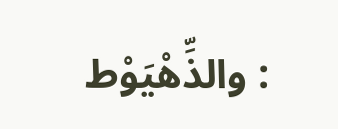: والذِّهْيَوْط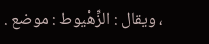، ويقال : الزِّهْيوط : موضع .